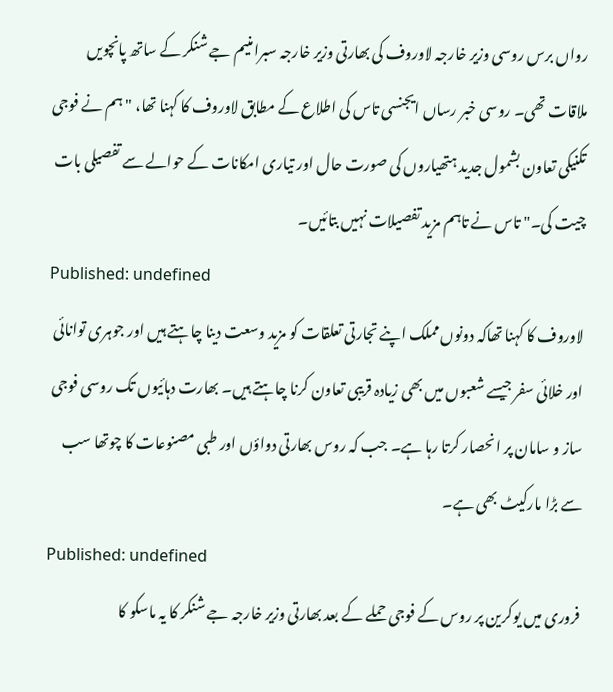رواں برس روسی وزیر خارجہ لاوروف کی بھارتی وزیر خارجہ سبرامنیم جے شنکر کے ساتھ پانچویں ملاقات تھی۔ روسی خبر رساں ایجنسی تاس کی اطلاع کے مطابق لاوروف کا کہنا تھا، "ہم نے فوجی تکنیکی تعاون بشمول جدید ہتھیاروں کی صورت حال اور تیاری امکانات کے حوالے سے تفصیلی بات چیت کی۔" تاس نے تاہم مزید تفصیلات نہیں بتائیں۔
Published: undefined
لاوروف کا کہنا تھاکہ دونوں مملک اپنے تجارتی تعلقات کو مزید وسعت دینا چاہتے ہیں اور جوہری توانائی اور خلائی سفر جیسے شعبوں میں بھی زیادہ قریبی تعاون کرنا چاہتے ہیں۔ بھارت دہائیوں تک روسی فوجی ساز و سامان پر انحصار کرتا رہا ہے۔ جب کہ روس بھارتی دواؤں اور طبی مصنوعات کا چوتھا سب سے بڑا مارکیٹ بھی ہے۔
Published: undefined
فروری میں یوکرین پر روس کے فوجی حملے کے بعد بھارتی وزیر خارجہ جے شنکر کا یہ ماسکو کا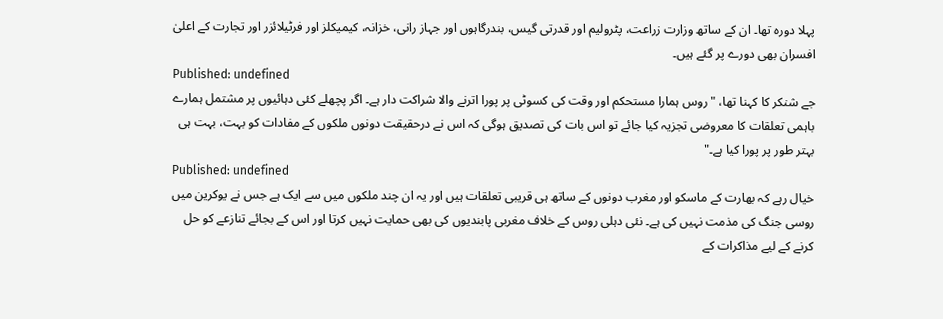پہلا دورہ تھا۔ ان کے ساتھ وزارت زراعت، پٹرولیم اور قدرتی گیس، بندرگاہوں اور جہاز رانی، خزانہ، کیمیکلز اور فرٹیلائزر اور تجارت کے اعلیٰ افسران بھی دورے پر گئے ہیں۔
Published: undefined
جے شنکر کا کہنا تھا، "روس ہمارا مستحکم اور وقت کی کسوٹی پر پورا اترنے والا شراکت دار ہے۔ اگر پچھلے کئی دہائیوں پر مشتمل ہمارے باہمی تعلقات کا معروضی تجزیہ کیا جائے تو اس بات کی تصدیق ہوگی کہ اس نے درحقیقت دونوں ملکوں کے مفادات کو بہت، بہت ہی بہتر طور پر پورا کیا ہے۔"
Published: undefined
خیال رہے کہ بھارت کے ماسکو اور مغرب دونوں کے ساتھ ہی قریبی تعلقات ہیں اور یہ ان چند ملکوں میں سے ایک ہے جس نے یوکرین میں روسی جنگ کی مذمت نہیں کی ہے۔ نئی دہلی روس کے خلاف مغربی پابندیوں کی بھی حمایت نہیں کرتا اور اس کے بجائے تنازعے کو حل کرنے کے لیے مذاکرات کے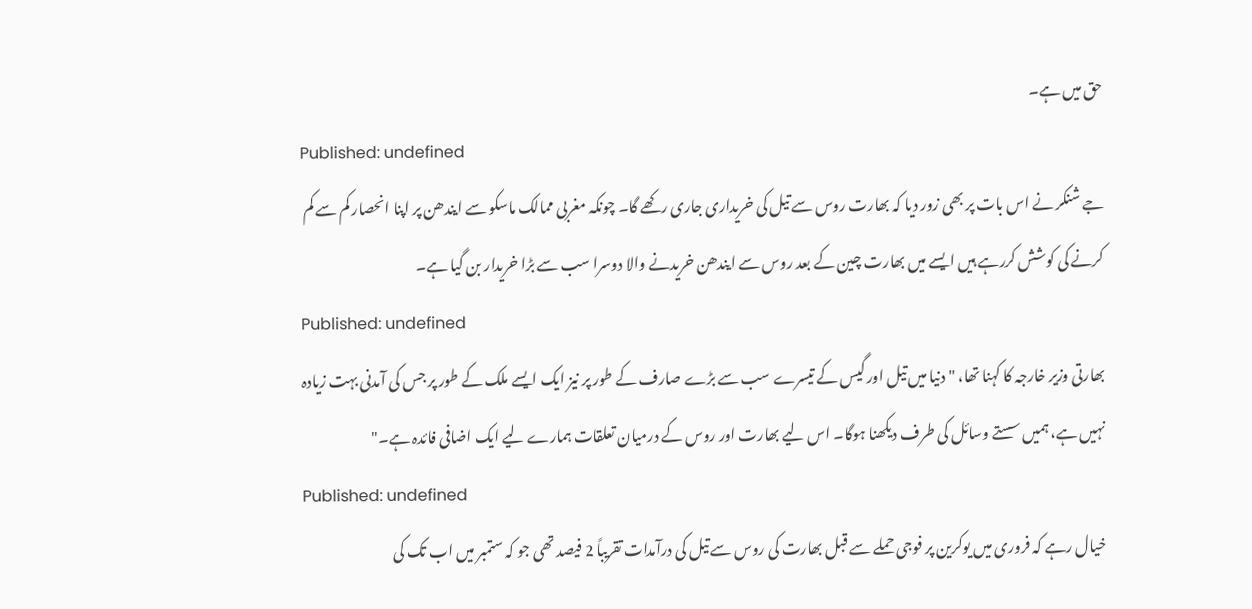حق میں ہے۔
Published: undefined
جے شنکر نے اس بات پر بھی زور دیا کہ بھارت روس سے تیل کی خریداری جاری رکھے گا۔ چونکہ مغربی ممالک ماسکو سے ایندھن پر اپنا انحصار کم سے کم کرنے کی کوشش کررہے ہیں ایسے میں بھارت چین کے بعد روس سے ایندھن خریدنے والا دوسرا سب سے بڑا خریدار بن گیا ہے۔
Published: undefined
بھارتی وزیر خارجہ کا کہنا تھا، "دنیا میں تیل اور گیس کے تیسرے سب سے بڑے صارف کے طور پر نیز ایک ایسے ملک کے طور پر جس کی آمدنی بہت زیادہ نہیں ہے، ہمیں سستے وسائل کی طرف دیکھنا ہوگا۔ اس لیے بھارت اور روس کے درمیان تعلقات ہمارے لیے ایک اضافی فائدہ ہے۔"
Published: undefined
خیال رہے کہ فروری میں یوکرین پر فوجی حملے سے قبل بھارت کی روس سے تیل کی درآمدات تقریباً 2 فیصد تھی جو کہ ستمبر میں اب تک کی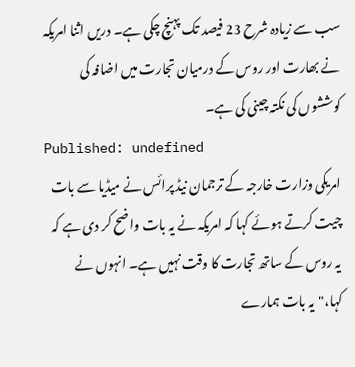سب سے زیادہ شرح 23 فیصد تک پہنچ چکی ہے۔ دریں اثنا امریکہ نے بھارت اور روس کے درمیان تجارت میں اضافہ کی کوششوں کی نکتہ چینی کی ہے۔
Published: undefined
امریکی وزارت خارجہ کے ترجمان نیڈ پرائس نے میڈیا سے بات چیت کرتے ہوئے کہا کہ امریکہ نے یہ بات واضح کر دی ہے کہ یہ روس کے ساتھ تجارت کا وقت نہیں ہے۔ انہوں نے کہا،"یہ بات ہمارے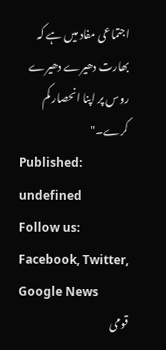اجتماعی مفاد میں ہے کہ بھارت دھیرے دھیرے روس پر اپنا انحصار کم کرے۔"
Published: undefined
Follow us: Facebook, Twitter, Google News
قومی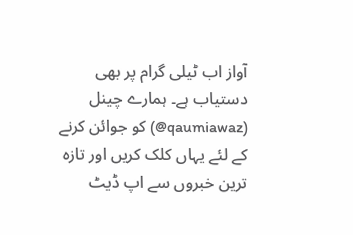آواز اب ٹیلی گرام پر بھی دستیاب ہے۔ ہمارے چینل (qaumiawaz@) کو جوائن کرنے کے لئے یہاں کلک کریں اور تازہ ترین خبروں سے اپ ڈیٹ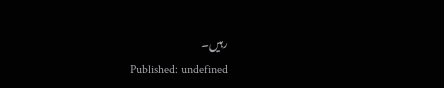رہیں۔
Published: undefined